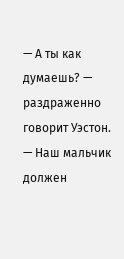— А ты как думаешь? — раздраженно говорит Уэстон. — Наш мальчик должен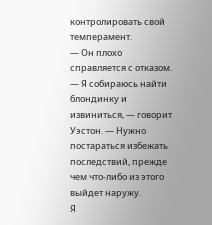контролировать свой темперамент.
— Он плохо справляется с отказом.
— Я собираюсь найти блондинку и извиниться, — говорит Уэстон. — Нужно постараться избежать последствий, прежде чем что-либо из этого выйдет наружу.
Я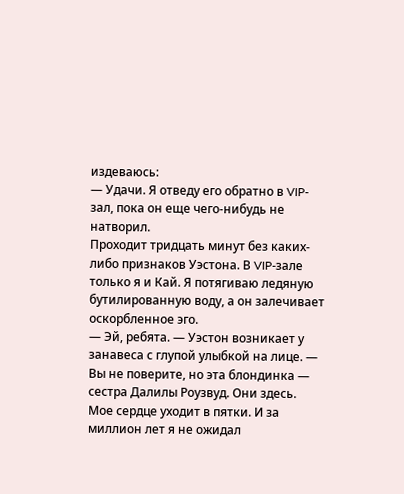издеваюсь:
— Удачи. Я отведу его обратно в VIP-зал, пока он еще чего-нибудь не натворил.
Проходит тридцать минут без каких-либо признаков Уэстона. В VIP-зале только я и Кай. Я потягиваю ледяную бутилированную воду, а он залечивает оскорбленное эго.
— Эй, ребята. — Уэстон возникает у занавеса с глупой улыбкой на лице. — Вы не поверите, но эта блондинка — сестра Далилы Роузвуд. Они здесь.
Мое сердце уходит в пятки. И за миллион лет я не ожидал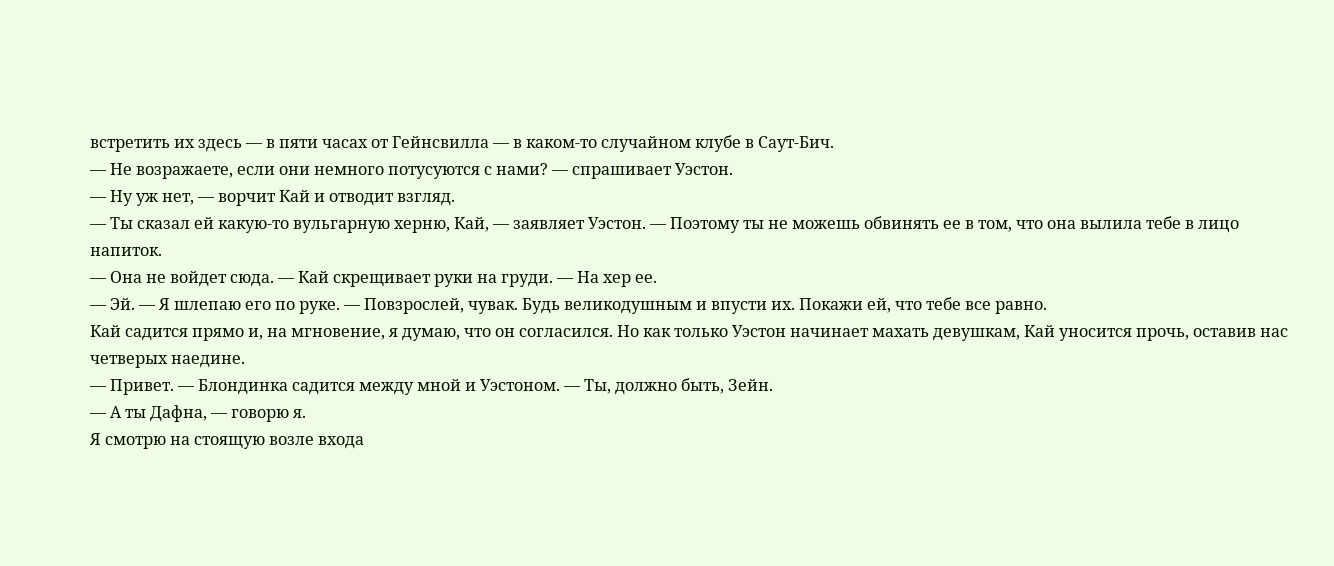встретить их здесь — в пяти часах от Гейнсвилла — в каком-то случайном клубе в Саут-Бич.
— Не возражаете, если они немного потусуются с нами? — спрашивает Уэстон.
— Ну уж нет, — ворчит Кай и отводит взгляд.
— Ты сказал ей какую-то вульгарную херню, Кай, — заявляет Уэстон. — Поэтому ты не можешь обвинять ее в том, что она вылила тебе в лицо напиток.
— Она не войдет сюда. — Кай скрещивает руки на груди. — На хер ее.
— Эй. — Я шлепаю его по руке. — Повзрослей, чувак. Будь великодушным и впусти их. Покажи ей, что тебе все равно.
Кай садится прямо и, на мгновение, я думаю, что он согласился. Но как только Уэстон начинает махать девушкам, Кай уносится прочь, оставив нас четверых наедине.
— Привет. — Блондинка садится между мной и Уэстоном. — Ты, должно быть, Зейн.
— А ты Дафна, — говорю я.
Я смотрю на стоящую возле входа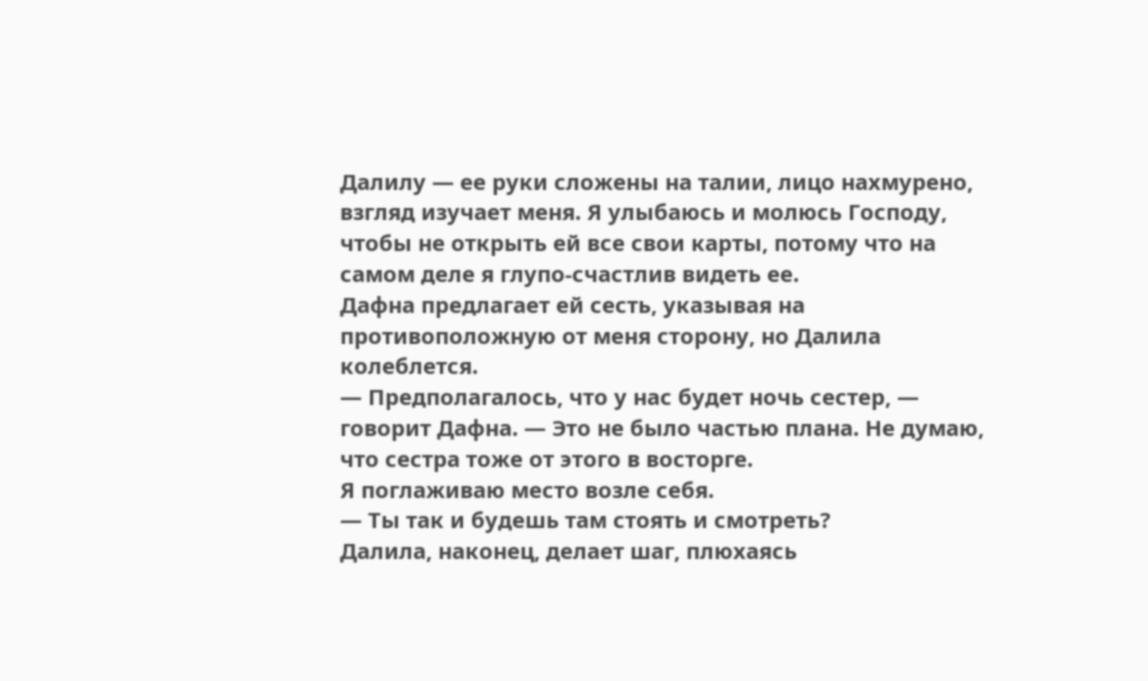Далилу — ее руки сложены на талии, лицо нахмурено, взгляд изучает меня. Я улыбаюсь и молюсь Господу, чтобы не открыть ей все свои карты, потому что на самом деле я глупо-счастлив видеть ее.
Дафна предлагает ей сесть, указывая на противоположную от меня сторону, но Далила колеблется.
— Предполагалось, что у нас будет ночь сестер, — говорит Дафна. — Это не было частью плана. Не думаю, что сестра тоже от этого в восторге.
Я поглаживаю место возле себя.
— Ты так и будешь там стоять и смотреть?
Далила, наконец, делает шаг, плюхаясь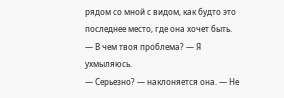рядом со мной с видом, как будто это последнее место, где она хочет быть.
— В чем твоя проблема? — Я ухмыляюсь.
— Серьезно? — наклоняется она. — Не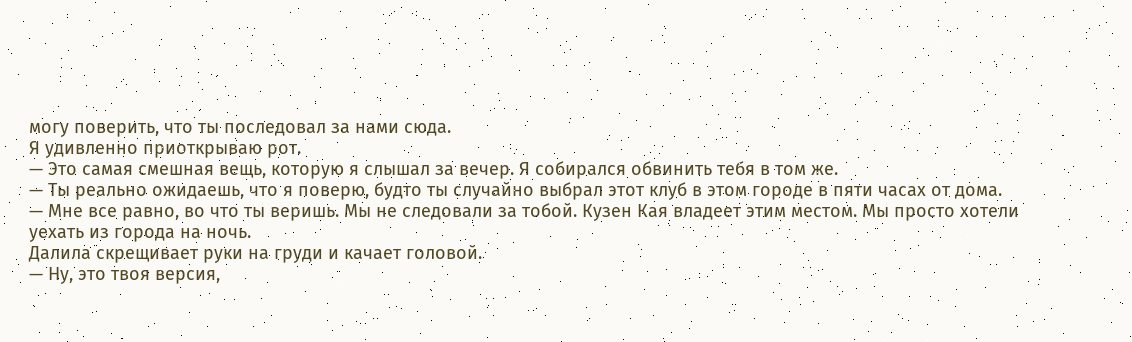могу поверить, что ты последовал за нами сюда.
Я удивленно приоткрываю рот.
— Это самая смешная вещь, которую я слышал за вечер. Я собирался обвинить тебя в том же.
— Ты реально ожидаешь, что я поверю, будто ты случайно выбрал этот клуб в этом городе в пяти часах от дома.
— Мне все равно, во что ты веришь. Мы не следовали за тобой. Кузен Кая владеет этим местом. Мы просто хотели уехать из города на ночь.
Далила скрещивает руки на груди и качает головой.
— Ну, это твоя версия,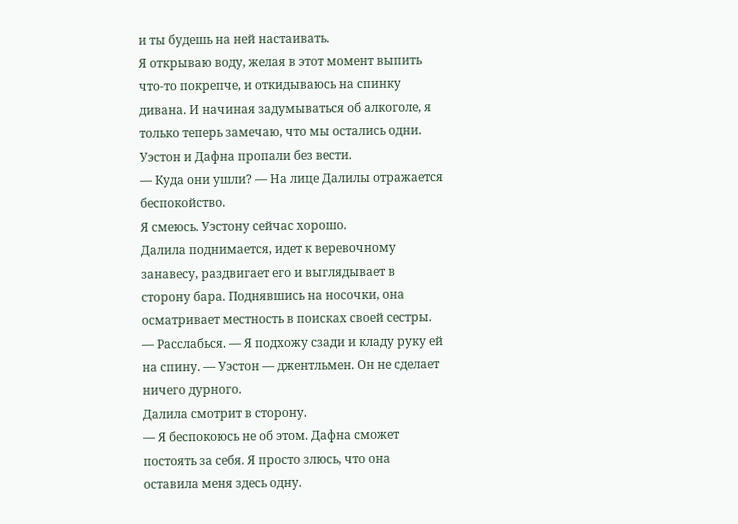и ты будешь на ней настаивать.
Я открываю воду, желая в этот момент выпить что-то покрепче, и откидываюсь на спинку дивана. И начиная задумываться об алкоголе, я только теперь замечаю, что мы остались одни.
Уэстон и Дафна пропали без вести.
— Куда они ушли? — На лице Далилы отражается беспокойство.
Я смеюсь. Уэстону сейчас хорошо.
Далила поднимается, идет к веревочному занавесу, раздвигает его и выглядывает в сторону бара. Поднявшись на носочки, она осматривает местность в поисках своей сестры.
— Расслабься. — Я подхожу сзади и кладу руку ей на спину. — Уэстон — джентльмен. Он не сделает ничего дурного.
Далила смотрит в сторону.
— Я беспокоюсь не об этом. Дафна сможет постоять за себя. Я просто злюсь, что она оставила меня здесь одну.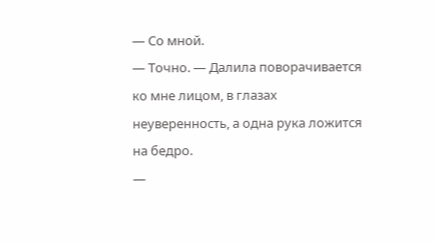— Со мной.
— Точно. — Далила поворачивается ко мне лицом, в глазах неуверенность, а одна рука ложится на бедро.
—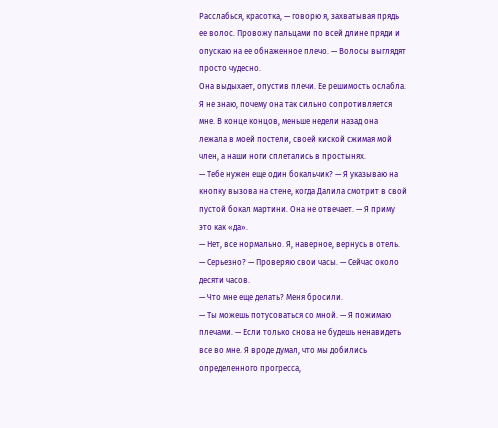Расслабься, красотка, — говорю я, захватывая прядь ее волос. Провожу пальцами по всей длине пряди и опускаю на ее обнаженное плечо. — Волосы выглядят просто чудесно.
Она выдыхает, опустив плечи. Ее решимость ослабла. Я не знаю, почему она так сильно сопротивляется мне. В конце концов, меньше недели назад она лежала в моей постели, своей киской сжимая мой член, а наши ноги сплетались в простынях.
— Тебе нужен еще один бокальчик? — Я указываю на кнопку вызова на стене, когда Далила смотрит в свой пустой бокал мартини. Она не отвечает. — Я приму это как «да».
— Нет, все нормально. Я, наверное, вернусь в отель.
— Серьезно? — Проверяю свои часы. — Сейчас около десяти часов.
— Что мне еще делать? Меня бросили.
— Ты можешь потусоваться со мной. — Я пожимаю плечами. — Если только снова не будешь ненавидеть все во мне. Я вроде думал, что мы добились определенного прогресса,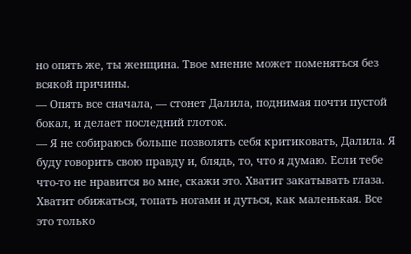но опять же, ты женщина. Твое мнение может поменяться без всякой причины.
— Опять все сначала, — стонет Далила, поднимая почти пустой бокал, и делает последний глоток.
— Я не собираюсь больше позволять себя критиковать, Далила. Я буду говорить свою правду и, блядь, то, что я думаю. Если тебе что-то не нравится во мне, скажи это. Хватит закатывать глаза. Хватит обижаться, топать ногами и дуться, как маленькая. Все это только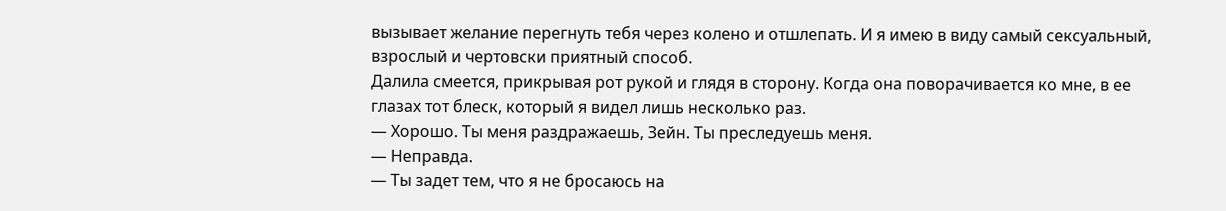вызывает желание перегнуть тебя через колено и отшлепать. И я имею в виду самый сексуальный, взрослый и чертовски приятный способ.
Далила смеется, прикрывая рот рукой и глядя в сторону. Когда она поворачивается ко мне, в ее глазах тот блеск, который я видел лишь несколько раз.
— Хорошо. Ты меня раздражаешь, Зейн. Ты преследуешь меня.
— Неправда.
— Ты задет тем, что я не бросаюсь на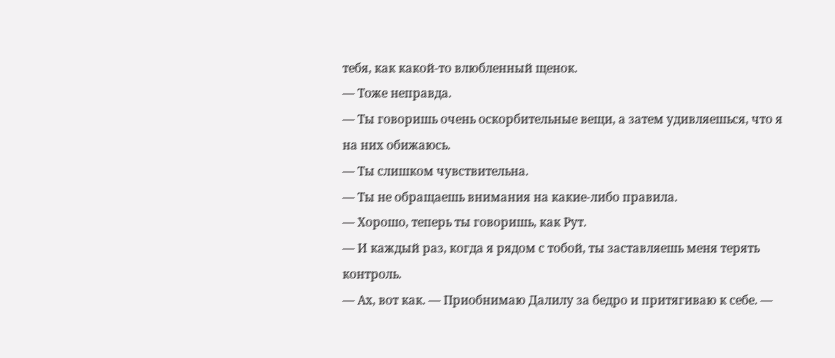тебя, как какой-то влюбленный щенок.
— Тоже неправда.
— Ты говоришь очень оскорбительные вещи, а затем удивляешься, что я на них обижаюсь.
— Ты слишком чувствительна.
— Ты не обращаешь внимания на какие-либо правила.
— Хорошо, теперь ты говоришь, как Рут.
— И каждый раз, когда я рядом с тобой, ты заставляешь меня терять контроль.
— Ах, вот как. — Приобнимаю Далилу за бедро и притягиваю к себе. —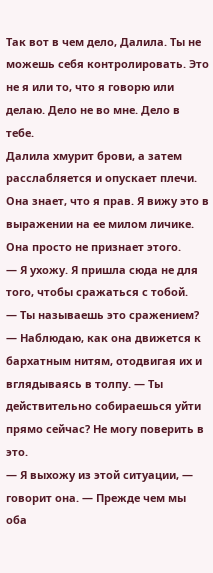Так вот в чем дело, Далила. Ты не можешь себя контролировать. Это не я или то, что я говорю или делаю. Дело не во мне. Дело в тебе.
Далила хмурит брови, а затем расслабляется и опускает плечи. Она знает, что я прав. Я вижу это в выражении на ее милом личике. Она просто не признает этого.
— Я ухожу. Я пришла сюда не для того, чтобы сражаться с тобой.
— Ты называешь это сражением? — Наблюдаю, как она движется к бархатным нитям, отодвигая их и вглядываясь в толпу. — Ты действительно собираешься уйти прямо сейчас? Не могу поверить в это.
— Я выхожу из этой ситуации, — говорит она. — Прежде чем мы оба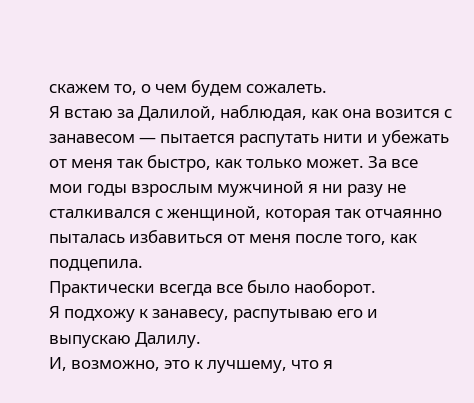скажем то, о чем будем сожалеть.
Я встаю за Далилой, наблюдая, как она возится с занавесом — пытается распутать нити и убежать от меня так быстро, как только может. За все мои годы взрослым мужчиной я ни разу не сталкивался с женщиной, которая так отчаянно пыталась избавиться от меня после того, как подцепила.
Практически всегда все было наоборот.
Я подхожу к занавесу, распутываю его и выпускаю Далилу.
И, возможно, это к лучшему, что я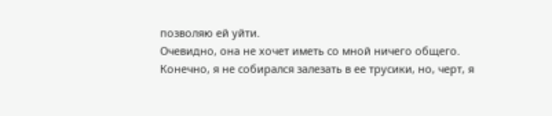позволяю ей уйти.
Очевидно, она не хочет иметь со мной ничего общего.
Конечно, я не собирался залезать в ее трусики, но, черт, я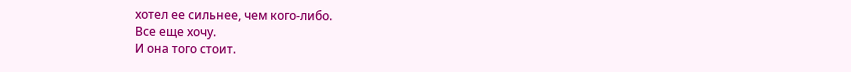хотел ее сильнее, чем кого-либо.
Все еще хочу.
И она того стоит.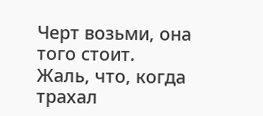Черт возьми, она того стоит.
Жаль, что, когда трахал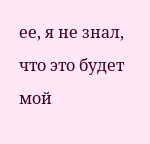ее, я не знал, что это будет мой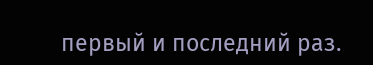первый и последний раз.